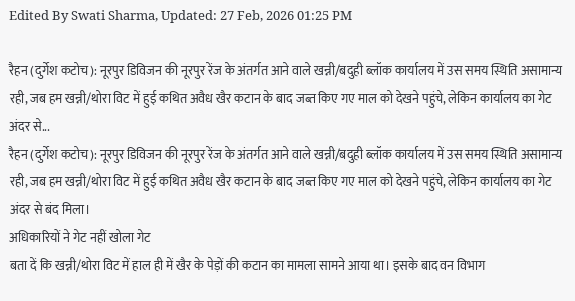Edited By Swati Sharma, Updated: 27 Feb, 2026 01:25 PM

रैहन (दुर्गेश कटोच): नूरपुर डिविजन की नूरपुर रेंज के अंतर्गत आने वाले खन्नी/बदुही ब्लॉक कार्यालय में उस समय स्थिति असामान्य रही, जब हम खन्नी/थोरा विट में हुई कथित अवैध खैर कटान के बाद जब्त किए गए माल को देखने पहुंचे, लेकिन कार्यालय का गेट अंदर से...
रैहन (दुर्गेश कटोच): नूरपुर डिविजन की नूरपुर रेंज के अंतर्गत आने वाले खन्नी/बदुही ब्लॉक कार्यालय में उस समय स्थिति असामान्य रही, जब हम खन्नी/थोरा विट में हुई कथित अवैध खैर कटान के बाद जब्त किए गए माल को देखने पहुंचे, लेकिन कार्यालय का गेट अंदर से बंद मिला।
अधिकारियों ने गेट नहीं खोला गेट
बता दें कि खन्नी/थोरा विट में हाल ही में खैर के पेड़ों की कटान का मामला सामने आया था। इसके बाद वन विभाग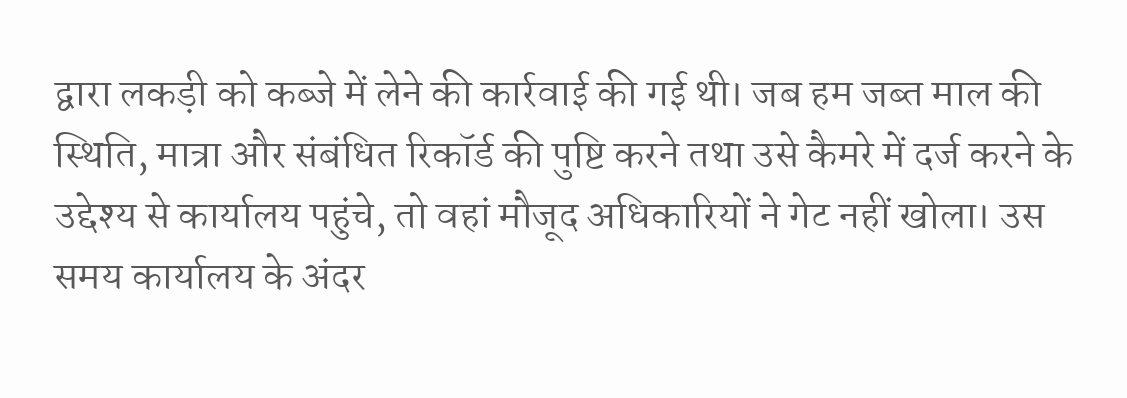द्वारा लकड़ी को कब्जे में लेने की कार्रवाई की गई थी। जब हम जब्त माल की स्थिति, मात्रा और संबंधित रिकॉर्ड की पुष्टि करने तथा उसे कैमरे में दर्ज करने के उद्देश्य से कार्यालय पहुंचे, तो वहां मौजूद अधिकारियों ने गेट नहीं खोला। उस समय कार्यालय के अंदर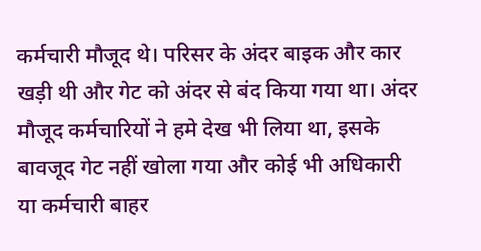कर्मचारी मौजूद थे। परिसर के अंदर बाइक और कार खड़ी थी और गेट को अंदर से बंद किया गया था। अंदर मौजूद कर्मचारियों ने हमे देख भी लिया था, इसके बावजूद गेट नहीं खोला गया और कोई भी अधिकारी या कर्मचारी बाहर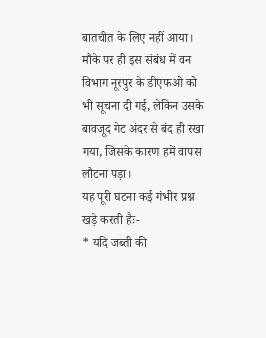बातचीत के लिए नहीं आया।
मौके पर ही इस संबंध में वन विभाग नूरपुर के डीएफओ को भी सूचना दी गई, लेकिन उसके बावजूद गेट अंदर से बंद ही रखा गया, जिसके कारण हमें वापस लौटना पड़ा।
यह पूरी घटना कई गंभीर प्रश्न खड़े करती हैः-
* यदि जब्ती की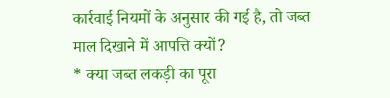कार्रवाई नियमों के अनुसार की गई है, तो जब्त माल दिखाने में आपत्ति क्यों?
* क्या जब्त लकड़ी का पूरा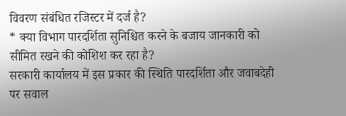विवरण संबंधित रजिस्टर में दर्ज है?
* क्या विभाग पारदर्शिता सुनिश्चित करने के बजाय जानकारी को सीमित रखने की कोशिश कर रहा है?
सरकारी कार्यालय में इस प्रकार की स्थिति पारदर्शिता और जवाबदेही पर सवाल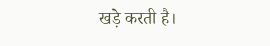खड़े करती है।